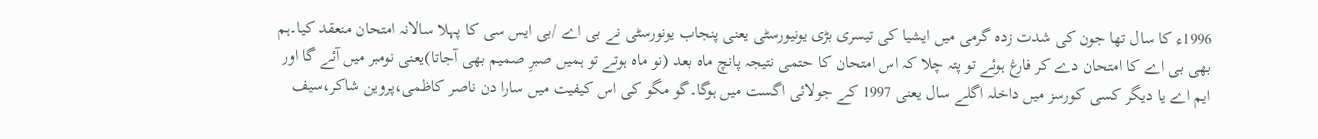1996ء کا سال تھا جون کی شدت زدہ گرمی میں ایشیا کی تیسری بڑی یونیورسٹی یعنی پنجاب یونورسٹی نے بی اے /بی ایس سی کا پہلا سالانہ امتحان منعقد کیا۔ہم بھی بی اے کا امتحان دے کر فارغ ہوئے تو پتہ چلا کہ اس امتحان کا حتمی نتیجہ پانچ ماہ بعد (نو ماہ ہوتے تو ہمیں صبرِ صمیم بھی آجاتا)یعنی نومبر میں آئے گا اور ایم اے یا دیگر کسی کورسز میں داخلہ اگلے سال یعنی 1997 کے جولائی اگست میں ہوگا۔گو مگو کی اس کیفیت میں سارا دن ناصر کاظمی،پروین شاکر،سیف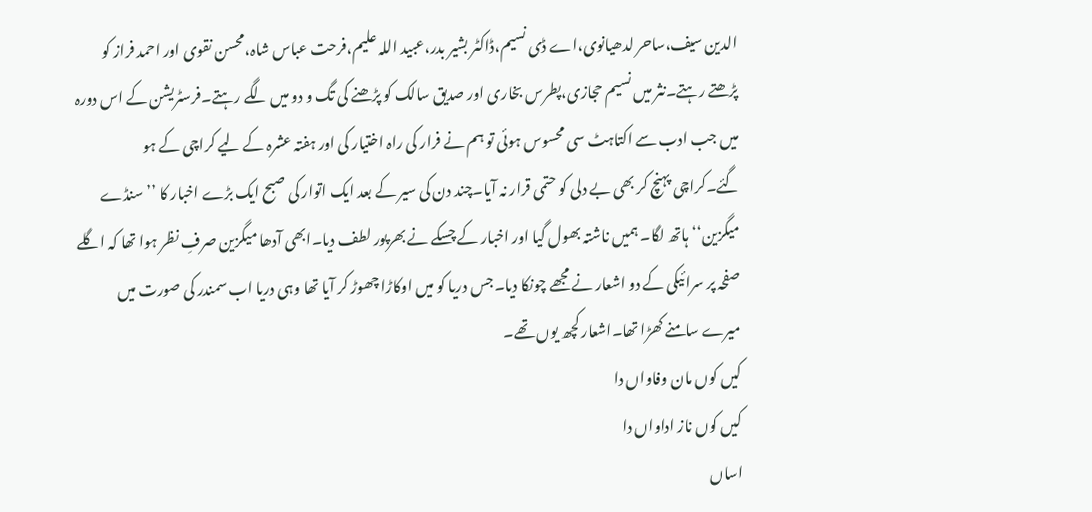الدین سیف،ساحر لدھیانوی،اے ڈی نسیم،ڈاکٹر بشیر بدر،عبید اللہ علیم،فرحت عباس شاہ،محسن نقوی اور احمد فراز کو پڑھتے رہتے۔نثر میں نسیم حجازی،پطرس بخاری اور صدیق سالک کو پڑھنے کی تگ و دو میں لگے رہتے۔فرسٹریشن کے اس دورہ میں جب ادب سے اکتاہٹ سی محسوس ہوئی تو ہم نے فرار کی راہ اختیار کی اور ہفتہ عشرہ کے لیے کراچی کے ہو گئے۔کراچی پہنچ کر بھی بے دلی کو حتمی قرار نہ آیا۔چند دن کی سیر کے بعد ایک اتوار کی صبح ایک بڑے اخبار کا ’’سنڈے میگزین‘‘ہاتھ لگا۔ ہمیں ناشتہ بھول گیا اور اخبار کے چسکے نے بھرپور لطف دیا۔ابھی آدھا میگزین صرفِ نظر ہوا تھا کہ اگلے صفحہ پر سرائیکی کے دو اشعار نے مجھے چونکا دیا۔جس دریا کو میں اوکاڑا چھوڑ کر آیا تھا وہی دریا اب سمندر کی صورت میں میرے سامنے کھڑا تھا۔اشعار کچھ یوں تھے۔
کیں کوں مان وفاواں دا
کیں کوں ناز اداواں دا
اساں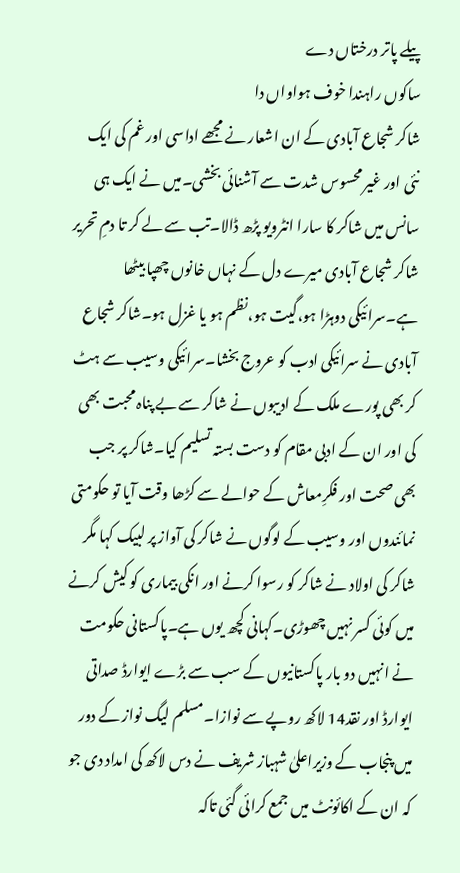پیلے پاتر درختاں دے
ساکوں راہندا خوف ہواواں دا
شاکر شجاع آبادی کے ان اشعار نے مجھے اداسی اور غم کی ایک نئی اور غیر محسوس شدت سے آشنائی بخشی۔میں نے ایک ہی سانس میں شاکر کا سارا انٹرویو پڑھ ڈالا۔تب سے لے کر تا دمِ تحریر شاکر شجاع آبادی میرے دل کے نہاں خانوں چھپا بیٹھا ہے۔سرائیکی دوہڑا ہو،گیت ہو،نظم ہو یا غزل ہو۔شاکر شجاع آبادی نے سرائیکی ادب کو عروج بخشا۔سرائیکی وسیب سے ہٹ کر بھی پورے ملک کے ادیبوں نے شاکر سے بے پناہ محبت بھی کی اور ان کے ادبی مقام کو دست بستہ تسلیم کیا۔شاکر پر جب بھی صحت اور فکرِمعاش کے حوالے سے کڑھا وقت آیا تو حکومتی نمائندوں اور وسیب کے لوگوں نے شاکر کی آواز پر لبیک کہا مگر شاکر کی اولاد نے شاکر کو رسوا کرنے اور انکی بیماری کو کیش کرنے میں کوئی کسر نہیں چھوڑی۔کہانی کچھ یوں ہے۔پاکستانی حکومت نے انہیں دو بار پاکستانیوں کے سب سے بڑے ایوارڈ صداتی ایوارڈ اور نقد14 لاکھ روپے سے نوازا۔مسلم لیگ نواز کے دور میں پنجاب کے وزیراعلیٰ شہباز شریف نے دس لاکھ کی امداد دی جو کہ ان کے اکائونٹ میں جمع کرائی گئی تاکہ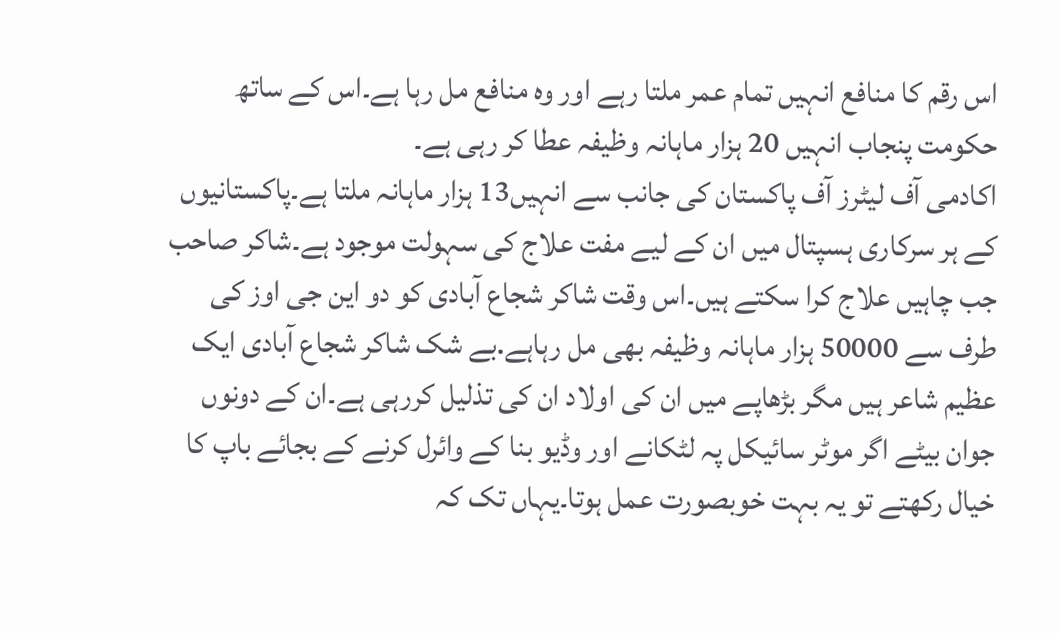اس رقم کا منافع انہیں تمام عمر ملتا رہے اور وہ منافع مل رہا ہے۔اس کے ساتھ حکومت پنجاب انہیں 20 ہزار ماہانہ وظیفہ عطا کر رہی ہے۔
اکادمی آف لیٹرز آف پاکستان کی جانب سے انہیں13 ہزار ماہانہ ملتا ہے۔پاکستانیوں کے ہر سرکاری ہسپتال میں ان کے لیے مفت علاج کی سہولت موجود ہے۔شاکر صاحب جب چاہیں علاج کرا سکتے ہیں۔اس وقت شاکر شجاع آبادی کو دو این جی اوز کی طرف سے 50000 ہزار ماہانہ وظیفہ بھی مل رہاہے.بے شک شاکر شجاع آبادی ایک عظیم شاعر ہیں مگر بڑھاپے میں ان کی اولاد ان کی تذلیل کررہی ہے۔ان کے دونوں جوان بیٹے اگر موٹر سائیکل پہ لٹکانے اور وڈیو بنا کے وائرل کرنے کے بجائے باپ کا خیال رکھتے تو یہ بہت خوبصورت عمل ہوتا۔یہاں تک کہ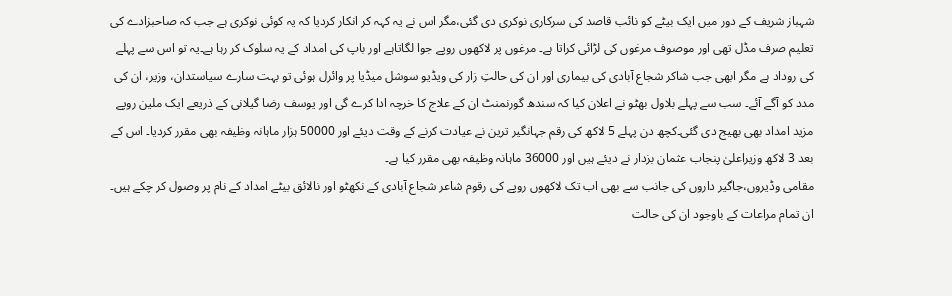شہباز شریف کے دور میں ایک بیٹے کو نائب قاصد کی سرکاری نوکری دی گئی،مگر اس نے یہ کہہ کر انکار کردیا کہ یہ کوئی نوکری ہے جب کہ صاحبزادے کی تعلیم صرف مڈل تھی اور موصوف مرغوں کی لڑائی کراتا ہے۔ مرغوں پر لاکھوں روپے جوا لگاتاہے اور باپ کی امداد کے یہ سلوک کر رہا ہے۔یہ تو اس سے پہلے کی روداد ہے مگر ابھی جب شاکر شجاع آبادی کی بیماری اور ان کی حالتِ زار کی ویڈیو سوشل میڈیا پر وائرل ہوئی تو بہت سارے سیاستدان، وزیر، ان کی مدد کو آگے آئے۔ سب سے پہلے بلاول بھٹو نے اعلان کیا کہ سندھ گورنمنٹ ان کے علاج کا خرچہ ادا کرے گی اور یوسف رضا گیلانی کے ذریعے ایک ملین روپے مزید امداد بھی بھیج دی گئی۔کچھ دن پہلے 5 لاکھ کی رقم جہانگیر ترین نے عیادت کرنے کے وقت دیئے اور 50000 ہزار ماہانہ وظیفہ بھی مقرر کردیا۔ اس کے بعد 3 لاکھ وزیراعلیٰ پنجاب عثمان بزدار نے دیئے ہیں اور 36000 ماہانہ وظیفہ بھی مقرر کیا ہے۔
مقامی وڈیروں،جاگیر داروں کی جانب سے بھی اب تک لاکھوں روپے کی رقوم شاعر شجاع آبادی کے نکھٹو اور نالائق بیٹے امداد کے نام پر وصول کر چکے ہیں۔ ان تمام مراعات کے باوجود ان کی حالت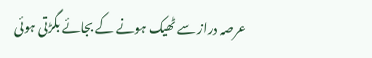عرصہ دراز سے ٹھیک ہونے کے بجائے بگڑتی ہوئی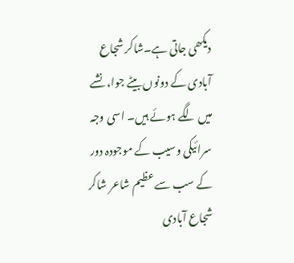دیکھی جاتی ہے۔شاکر شجاع آبادی کے دونوں بیٹے جوا، نشے میں لگے ہوئے ہیں۔ اسی وجہ سرائیکی وسیب کے موجودہ دور کے سب سے عظیم شاعر شاکر شجاع آبادی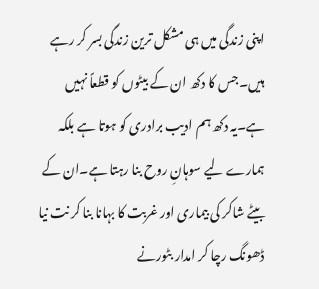اپنی زندگی میں ہی مشکل ترین زندگی بسر کر رہے ہیں۔جس کا دکھ ان کے بیٹوں کو قطعاً نہیں ہے۔یہ دکھ ہم ادیب برادری کو ہوتا ہے بلکہ ہمارے لیے سوہانِ روح بنا رہتا ہے۔ان کے بیٹے شاکر کی بیماری اور غربت کا بہانا بنا کر نت نیا ڈھونگ رچا کر امدار بٹورنے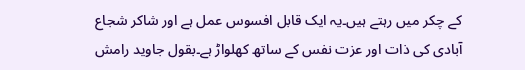کے چکر میں رہتے ہیں۔یہ ایک قابل افسوس عمل ہے اور شاکر شجاع آبادی کی ذات اور عزت نفس کے ساتھ کھلواڑ ہے۔بقول جاوید رامش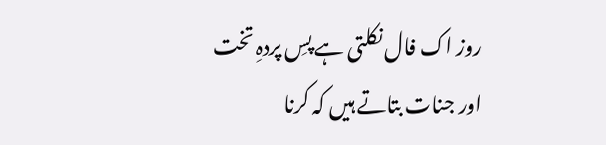روز اک فال نکلتی ہے پسِ پردہِ تخت
اور جنات بتاتے ہیں کہ کرنا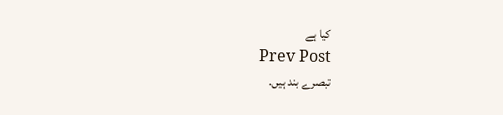کیا ہے
Prev Post
تبصرے بند ہیں.